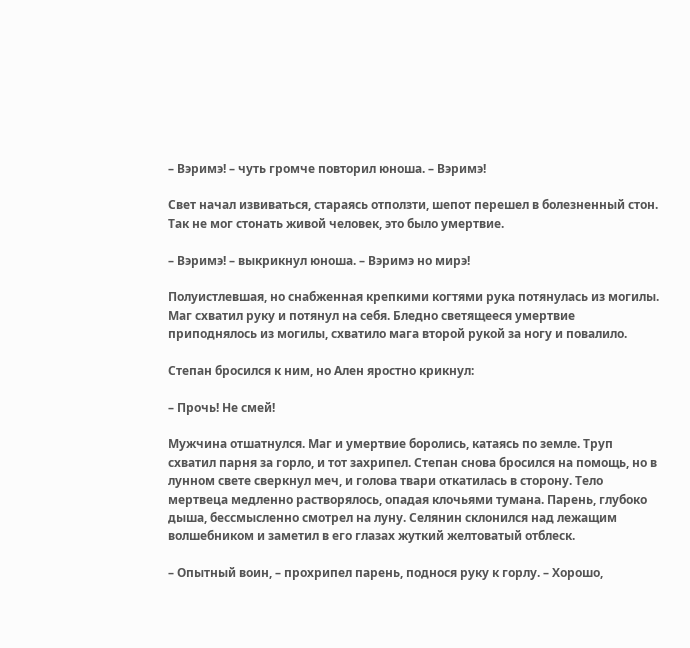– Вэримэ! – чуть громче повторил юноша. – Вэримэ!

Свет начал извиваться, стараясь отползти, шепот перешел в болезненный стон. Так не мог стонать живой человек, это было умертвие.

– Вэримэ! – выкрикнул юноша. – Вэримэ но мирэ!

Полуистлевшая, но снабженная крепкими когтями рука потянулась из могилы. Маг схватил руку и потянул на себя. Бледно светящееся умертвие приподнялось из могилы, схватило мага второй рукой за ногу и повалило.

Степан бросился к ним, но Ален яростно крикнул:

– Прочь! Не смей!

Мужчина отшатнулся. Маг и умертвие боролись, катаясь по земле. Труп схватил парня за горло, и тот захрипел. Степан снова бросился на помощь, но в лунном свете сверкнул меч, и голова твари откатилась в сторону. Тело мертвеца медленно растворялось, опадая клочьями тумана. Парень, глубоко дыша, бессмысленно смотрел на луну. Селянин склонился над лежащим волшебником и заметил в его глазах жуткий желтоватый отблеск.

– Опытный воин, – прохрипел парень, поднося руку к горлу. – Хорошо,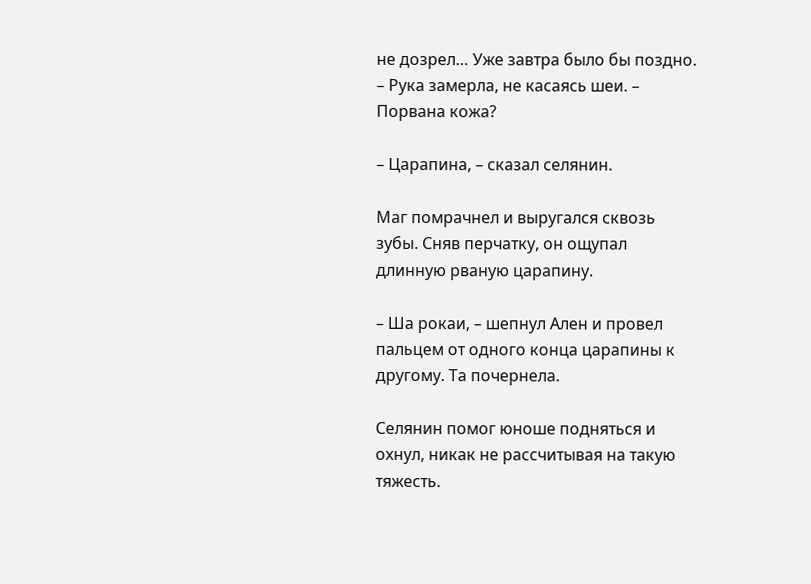не дозрел… Уже завтра было бы поздно. – Рука замерла, не касаясь шеи. – Порвана кожа?

– Царапина, – сказал селянин.

Маг помрачнел и выругался сквозь зубы. Сняв перчатку, он ощупал длинную рваную царапину.

– Ша рокаи, – шепнул Ален и провел пальцем от одного конца царапины к другому. Та почернела.

Селянин помог юноше подняться и охнул, никак не рассчитывая на такую тяжесть.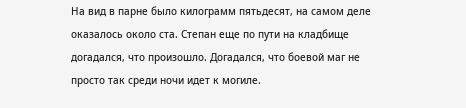На вид в парне было килограмм пятьдесят, на самом деле оказалось около ста. Степан еще по пути на кладбище догадался, что произошло. Догадался, что боевой маг не просто так среди ночи идет к могиле.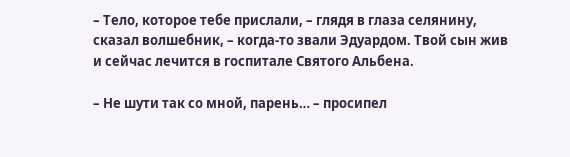– Тело, которое тебе прислали, – глядя в глаза селянину, сказал волшебник, – когда-то звали Эдуардом. Твой сын жив и сейчас лечится в госпитале Святого Альбена.

– Не шути так со мной, парень… – просипел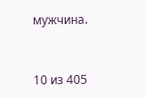мужчина.



10 из 405